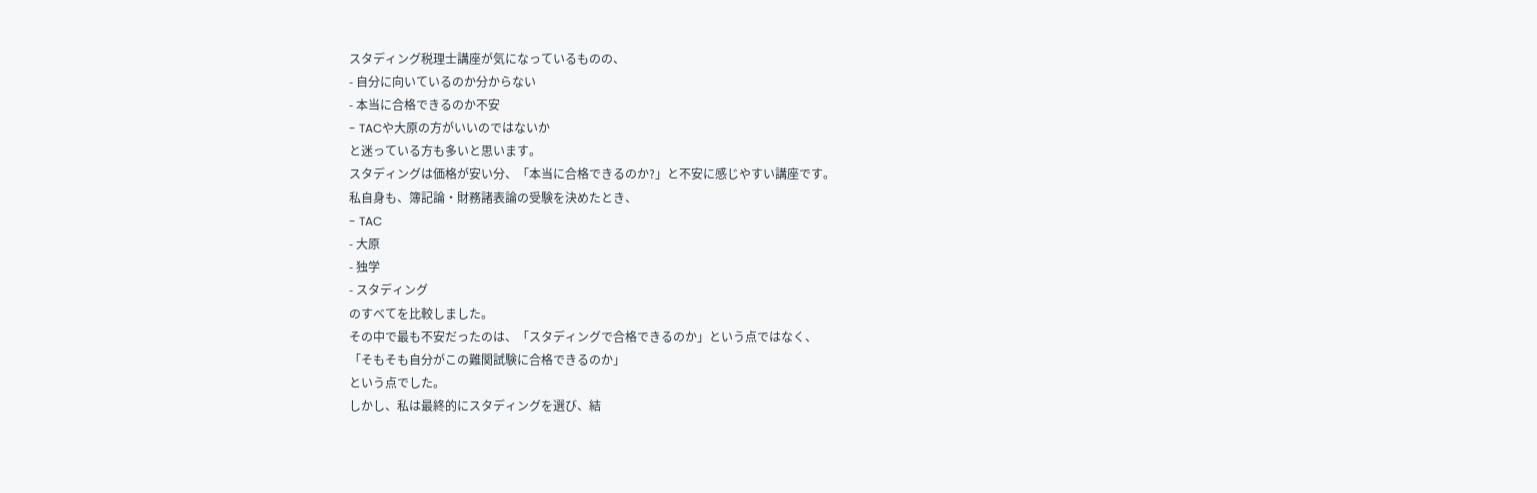スタディング税理士講座が気になっているものの、
- 自分に向いているのか分からない
- 本当に合格できるのか不安
- TACや大原の方がいいのではないか
と迷っている方も多いと思います。
スタディングは価格が安い分、「本当に合格できるのか?」と不安に感じやすい講座です。
私自身も、簿記論・財務諸表論の受験を決めたとき、
- TAC
- 大原
- 独学
- スタディング
のすべてを比較しました。
その中で最も不安だったのは、「スタディングで合格できるのか」という点ではなく、
「そもそも自分がこの難関試験に合格できるのか」
という点でした。
しかし、私は最終的にスタディングを選び、結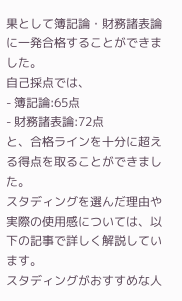果として簿記論・財務諸表論に一発合格することができました。
自己採点では、
- 簿記論:65点
- 財務諸表論:72点
と、合格ラインを十分に超える得点を取ることができました。
スタディングを選んだ理由や実際の使用感については、以下の記事で詳しく解説しています。
スタディングがおすすめな人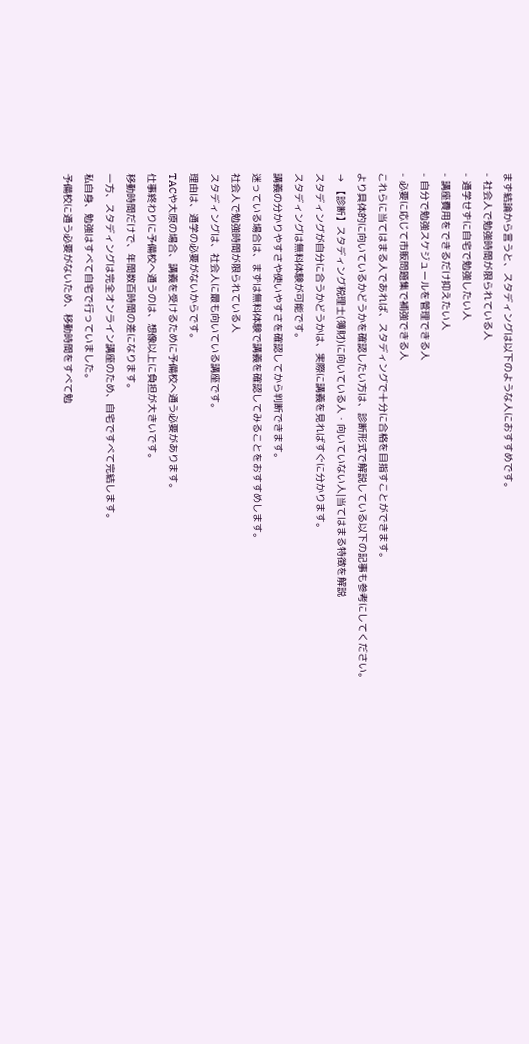まず結論から言うと、スタディングは以下のような人におすすめです。
- 社会人で勉強時間が限られている人
- 通学せずに自宅で勉強したい人
- 講座費用をできるだけ抑えたい人
- 自分で勉強スケジュールを管理できる人
- 必要に応じて市販問題集で補強できる人
これらに当てはまる人であれば、スタディングで十分に合格を目指すことができます。
より具体的に向いているかどうかを確認したい方は、診断形式で解説している以下の記事も参考にしてください。
→ 【診断】スタディング税理士(簿財)に向いている人・向いていない人|当てはまる特徴を解説
スタディングが自分に合うかどうかは、実際に講義を見ればすぐに分かります。
スタディングは無料体験が可能です。
講義の分かりやすさや使いやすさを確認してから判断できます。
迷っている場合は、まずは無料体験で講義を確認してみることをおすすめします。
社会人で勉強時間が限られている人
スタディングは、社会人に最も向いている講座です。
理由は、通学の必要がないからです。
TACや大原の場合、講義を受けるために予備校へ通う必要があります。
仕事終わりに予備校へ通うのは、想像以上に負担が大きいです。
移動時間だけで、年間数百時間の差になります。
一方、スタディングは完全オンライン講座のため、自宅ですべて完結します。
私自身、勉強はすべて自宅で行っていました。
予備校に通う必要がないため、移動時間をすべて勉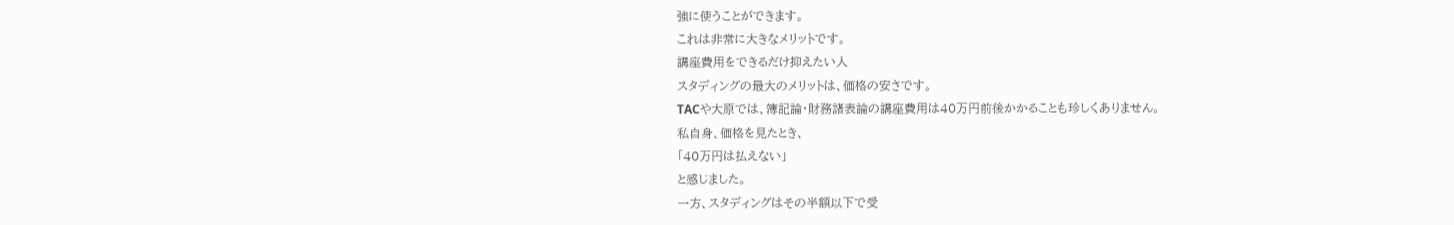強に使うことができます。
これは非常に大きなメリットです。
講座費用をできるだけ抑えたい人
スタディングの最大のメリットは、価格の安さです。
TACや大原では、簿記論・財務諸表論の講座費用は40万円前後かかることも珍しくありません。
私自身、価格を見たとき、
「40万円は払えない」
と感じました。
一方、スタディングはその半額以下で受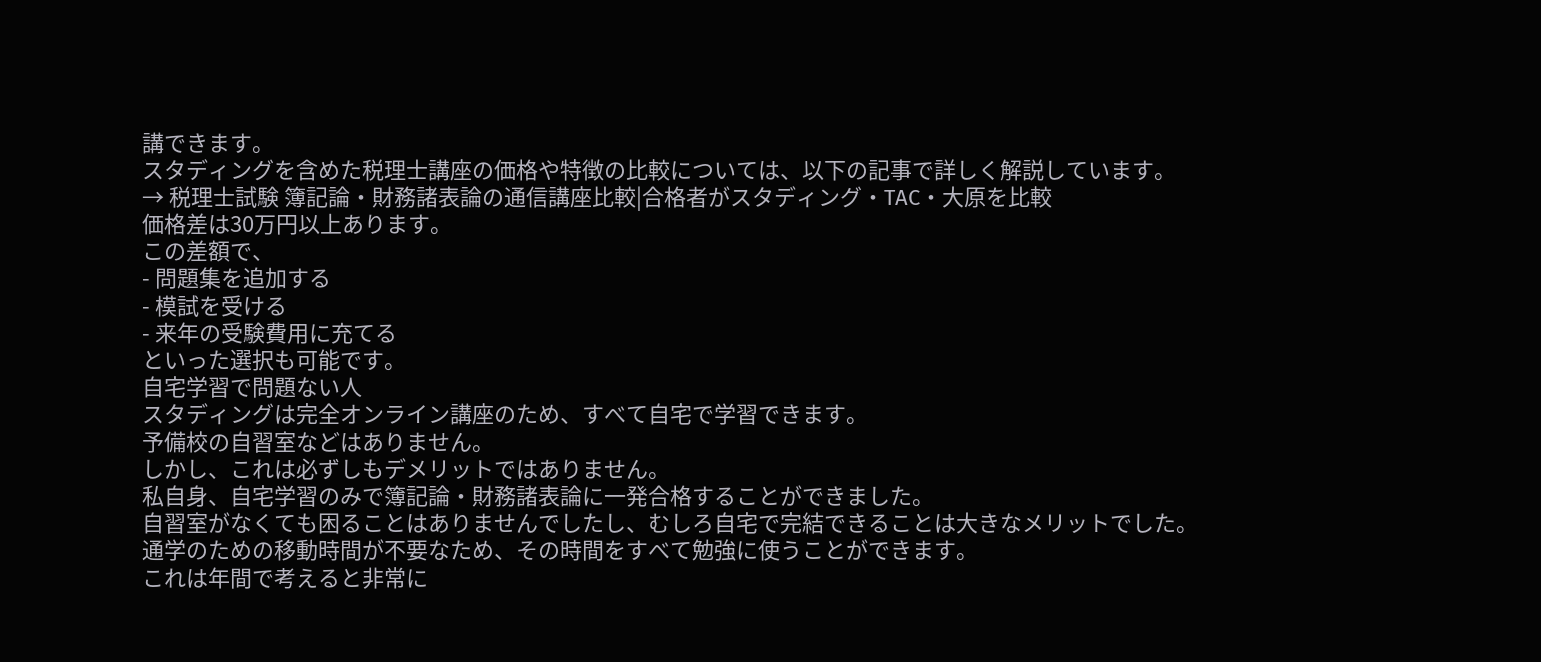講できます。
スタディングを含めた税理士講座の価格や特徴の比較については、以下の記事で詳しく解説しています。
→ 税理士試験 簿記論・財務諸表論の通信講座比較|合格者がスタディング・TAC・大原を比較
価格差は30万円以上あります。
この差額で、
- 問題集を追加する
- 模試を受ける
- 来年の受験費用に充てる
といった選択も可能です。
自宅学習で問題ない人
スタディングは完全オンライン講座のため、すべて自宅で学習できます。
予備校の自習室などはありません。
しかし、これは必ずしもデメリットではありません。
私自身、自宅学習のみで簿記論・財務諸表論に一発合格することができました。
自習室がなくても困ることはありませんでしたし、むしろ自宅で完結できることは大きなメリットでした。
通学のための移動時間が不要なため、その時間をすべて勉強に使うことができます。
これは年間で考えると非常に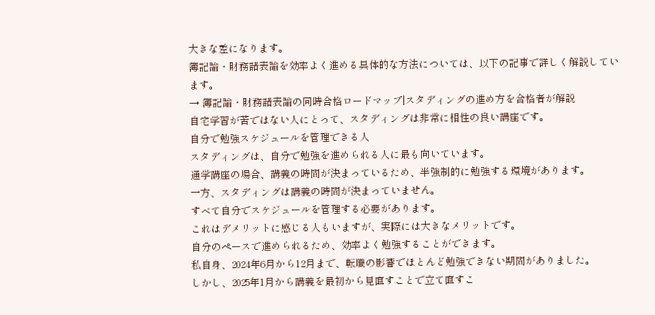大きな差になります。
簿記論・財務諸表論を効率よく進める具体的な方法については、以下の記事で詳しく解説しています。
→ 簿記論・財務諸表論の同時合格ロードマップ|スタディングの進め方を合格者が解説
自宅学習が苦ではない人にとって、スタディングは非常に相性の良い講座です。
自分で勉強スケジュールを管理できる人
スタディングは、自分で勉強を進められる人に最も向いています。
通学講座の場合、講義の時間が決まっているため、半強制的に勉強する環境があります。
一方、スタディングは講義の時間が決まっていません。
すべて自分でスケジュールを管理する必要があります。
これはデメリットに感じる人もいますが、実際には大きなメリットです。
自分のペースで進められるため、効率よく勉強することができます。
私自身、2024年6月から12月まで、転職の影響でほとんど勉強できない期間がありました。
しかし、2025年1月から講義を最初から見直すことで立て直すこ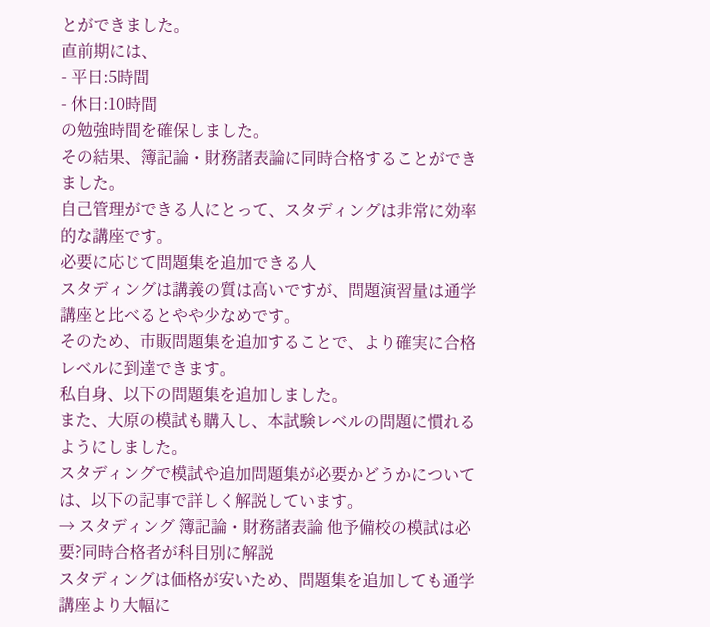とができました。
直前期には、
- 平日:5時間
- 休日:10時間
の勉強時間を確保しました。
その結果、簿記論・財務諸表論に同時合格することができました。
自己管理ができる人にとって、スタディングは非常に効率的な講座です。
必要に応じて問題集を追加できる人
スタディングは講義の質は高いですが、問題演習量は通学講座と比べるとやや少なめです。
そのため、市販問題集を追加することで、より確実に合格レベルに到達できます。
私自身、以下の問題集を追加しました。
また、大原の模試も購入し、本試験レベルの問題に慣れるようにしました。
スタディングで模試や追加問題集が必要かどうかについては、以下の記事で詳しく解説しています。
→ スタディング 簿記論・財務諸表論 他予備校の模試は必要?同時合格者が科目別に解説
スタディングは価格が安いため、問題集を追加しても通学講座より大幅に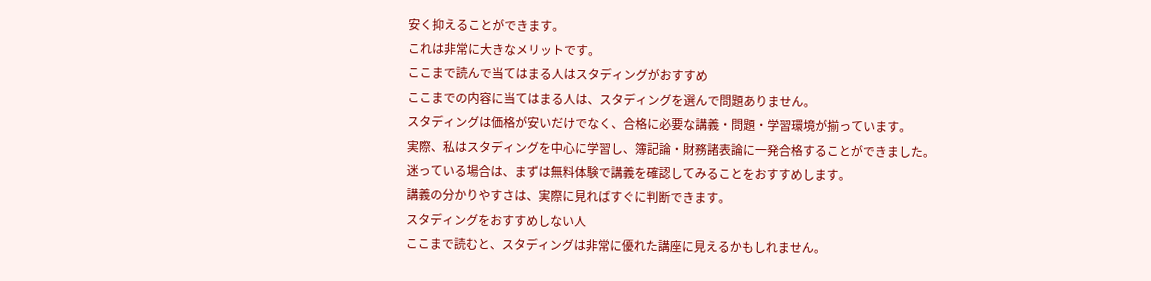安く抑えることができます。
これは非常に大きなメリットです。
ここまで読んで当てはまる人はスタディングがおすすめ
ここまでの内容に当てはまる人は、スタディングを選んで問題ありません。
スタディングは価格が安いだけでなく、合格に必要な講義・問題・学習環境が揃っています。
実際、私はスタディングを中心に学習し、簿記論・財務諸表論に一発合格することができました。
迷っている場合は、まずは無料体験で講義を確認してみることをおすすめします。
講義の分かりやすさは、実際に見ればすぐに判断できます。
スタディングをおすすめしない人
ここまで読むと、スタディングは非常に優れた講座に見えるかもしれません。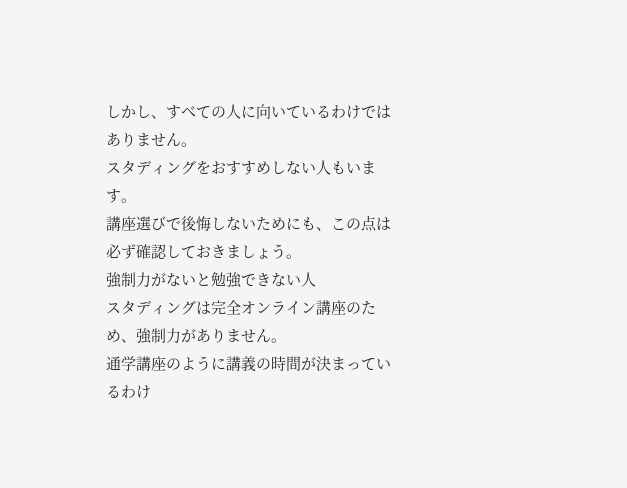しかし、すべての人に向いているわけではありません。
スタディングをおすすめしない人もいます。
講座選びで後悔しないためにも、この点は必ず確認しておきましょう。
強制力がないと勉強できない人
スタディングは完全オンライン講座のため、強制力がありません。
通学講座のように講義の時間が決まっているわけ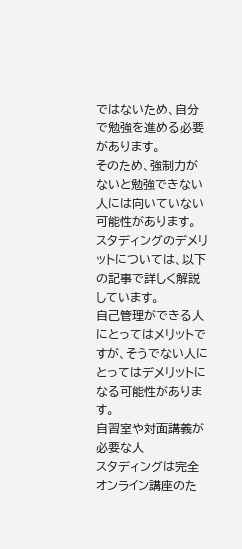ではないため、自分で勉強を進める必要があります。
そのため、強制力がないと勉強できない人には向いていない可能性があります。
スタディングのデメリットについては、以下の記事で詳しく解説しています。
自己管理ができる人にとってはメリットですが、そうでない人にとってはデメリットになる可能性があります。
自習室や対面講義が必要な人
スタディングは完全オンライン講座のた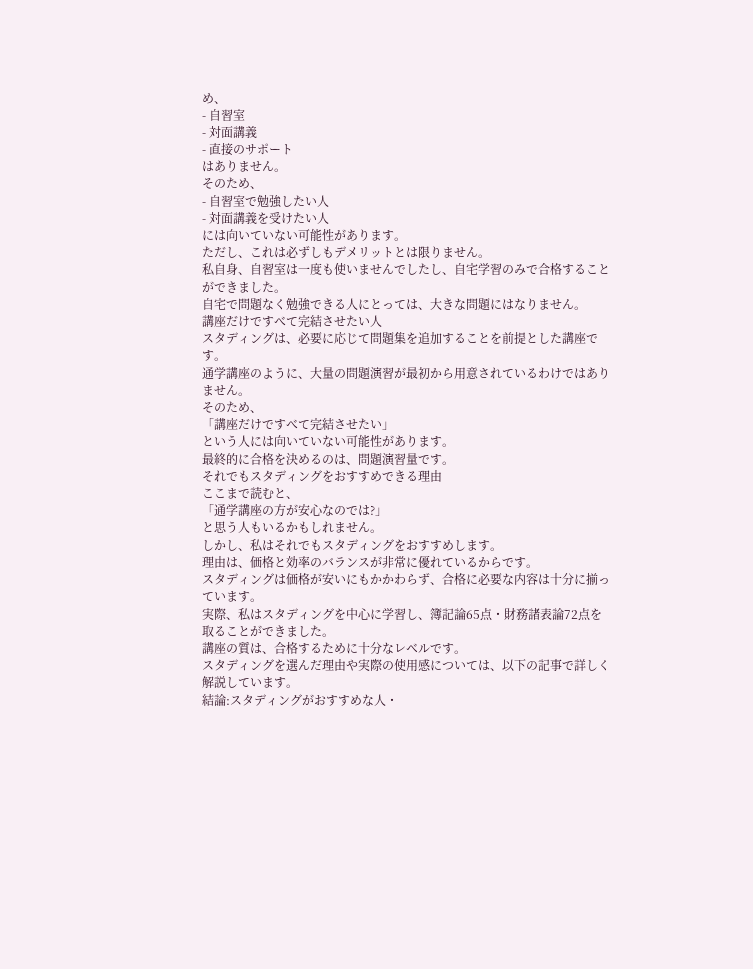め、
- 自習室
- 対面講義
- 直接のサポート
はありません。
そのため、
- 自習室で勉強したい人
- 対面講義を受けたい人
には向いていない可能性があります。
ただし、これは必ずしもデメリットとは限りません。
私自身、自習室は一度も使いませんでしたし、自宅学習のみで合格することができました。
自宅で問題なく勉強できる人にとっては、大きな問題にはなりません。
講座だけですべて完結させたい人
スタディングは、必要に応じて問題集を追加することを前提とした講座です。
通学講座のように、大量の問題演習が最初から用意されているわけではありません。
そのため、
「講座だけですべて完結させたい」
という人には向いていない可能性があります。
最終的に合格を決めるのは、問題演習量です。
それでもスタディングをおすすめできる理由
ここまで読むと、
「通学講座の方が安心なのでは?」
と思う人もいるかもしれません。
しかし、私はそれでもスタディングをおすすめします。
理由は、価格と効率のバランスが非常に優れているからです。
スタディングは価格が安いにもかかわらず、合格に必要な内容は十分に揃っています。
実際、私はスタディングを中心に学習し、簿記論65点・財務諸表論72点を取ることができました。
講座の質は、合格するために十分なレベルです。
スタディングを選んだ理由や実際の使用感については、以下の記事で詳しく解説しています。
結論:スタディングがおすすめな人・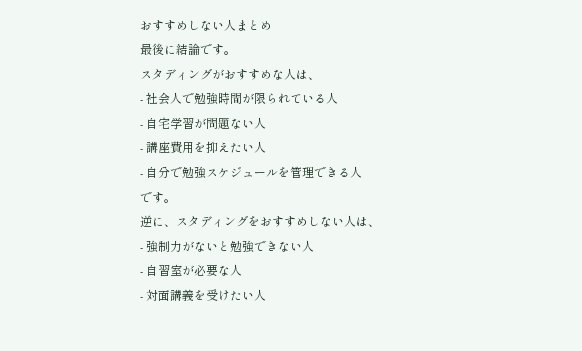おすすめしない人まとめ
最後に結論です。
スタディングがおすすめな人は、
- 社会人で勉強時間が限られている人
- 自宅学習が問題ない人
- 講座費用を抑えたい人
- 自分で勉強スケジュールを管理できる人
です。
逆に、スタディングをおすすめしない人は、
- 強制力がないと勉強できない人
- 自習室が必要な人
- 対面講義を受けたい人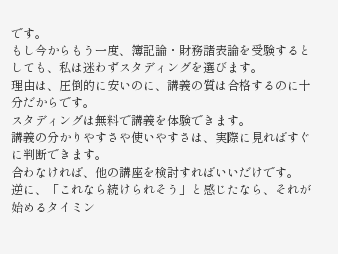です。
もし今からもう一度、簿記論・財務諸表論を受験するとしても、私は迷わずスタディングを選びます。
理由は、圧倒的に安いのに、講義の質は合格するのに十分だからです。
スタディングは無料で講義を体験できます。
講義の分かりやすさや使いやすさは、実際に見ればすぐに判断できます。
合わなければ、他の講座を検討すればいいだけです。
逆に、「これなら続けられそう」と感じたなら、それが始めるタイミン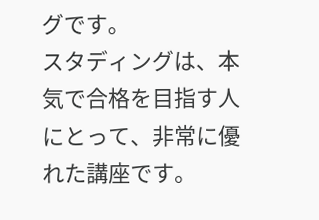グです。
スタディングは、本気で合格を目指す人にとって、非常に優れた講座です。